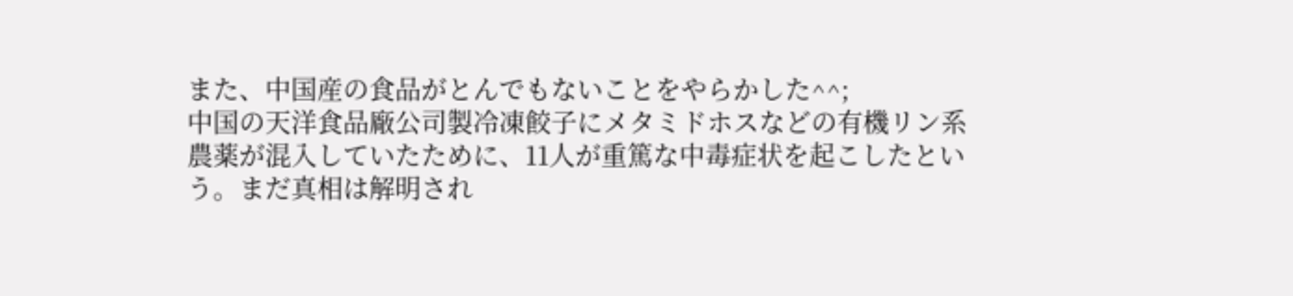また、中国産の食品がとんでもないことをやらかした^^;
中国の天洋食品廠公司製冷凍餃子にメタミドホスなどの有機リン系農薬が混入していたために、11人が重篤な中毒症状を起こしたという。まだ真相は解明され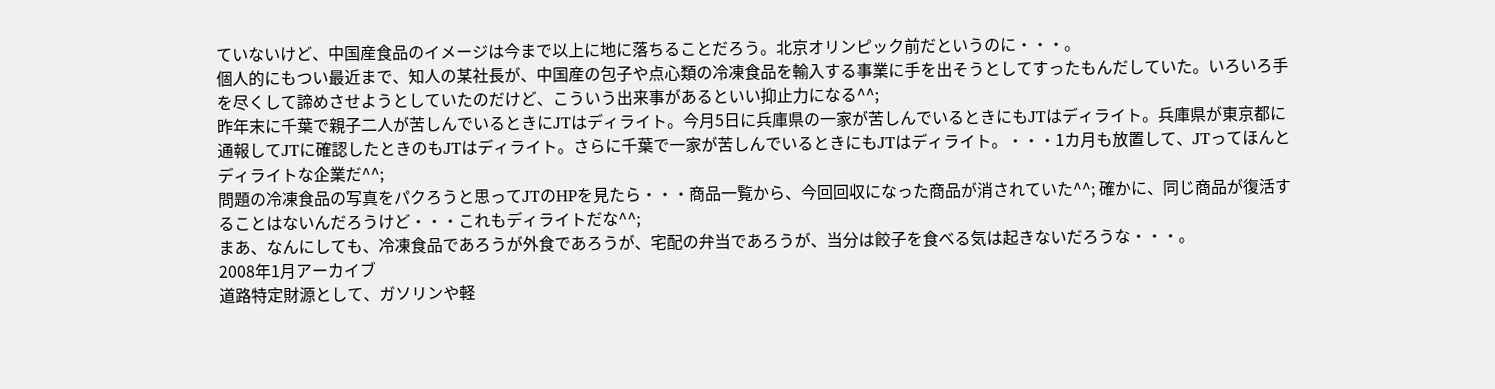ていないけど、中国産食品のイメージは今まで以上に地に落ちることだろう。北京オリンピック前だというのに・・・。
個人的にもつい最近まで、知人の某社長が、中国産の包子や点心類の冷凍食品を輸入する事業に手を出そうとしてすったもんだしていた。いろいろ手を尽くして諦めさせようとしていたのだけど、こういう出来事があるといい抑止力になる^^;
昨年末に千葉で親子二人が苦しんでいるときにJTはディライト。今月5日に兵庫県の一家が苦しんでいるときにもJTはディライト。兵庫県が東京都に通報してJTに確認したときのもJTはディライト。さらに千葉で一家が苦しんでいるときにもJTはディライト。・・・1カ月も放置して、JTってほんとディライトな企業だ^^;
問題の冷凍食品の写真をパクろうと思ってJTのHPを見たら・・・商品一覧から、今回回収になった商品が消されていた^^; 確かに、同じ商品が復活することはないんだろうけど・・・これもディライトだな^^;
まあ、なんにしても、冷凍食品であろうが外食であろうが、宅配の弁当であろうが、当分は餃子を食べる気は起きないだろうな・・・。
2008年1月アーカイブ
道路特定財源として、ガソリンや軽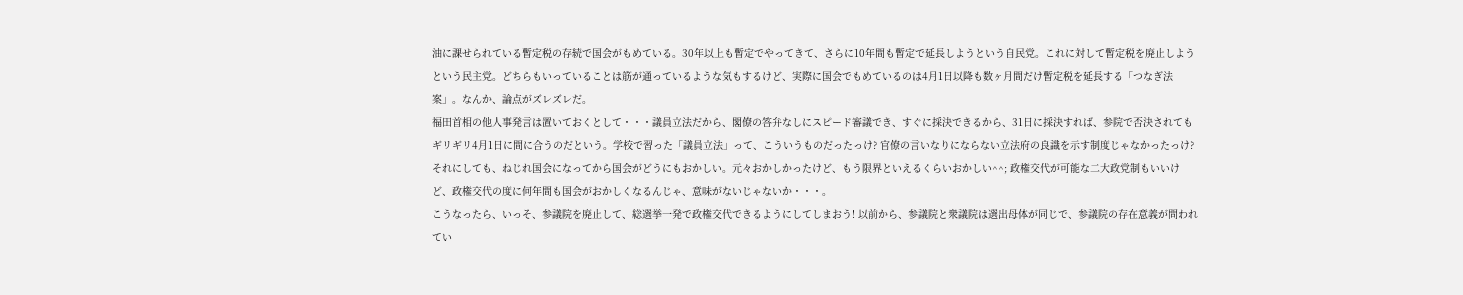油に課せられている暫定税の存続で国会がもめている。30年以上も暫定でやってきて、さらに10年間も暫定で延長しようという自民党。これに対して暫定税を廃止しようという民主党。どちらもいっていることは筋が通っているような気もするけど、実際に国会でもめているのは4月1日以降も数ヶ月間だけ暫定税を延長する「つなぎ法案」。なんか、論点がズレズレだ。
福田首相の他人事発言は置いておくとして・・・議員立法だから、閣僚の答弁なしにスピード審議でき、すぐに採決できるから、31日に採決すれば、参院で否決されてもギリギリ4月1日に間に合うのだという。学校で習った「議員立法」って、こういうものだったっけ? 官僚の言いなりにならない立法府の良識を示す制度じゃなかったっけ?
それにしても、ねじれ国会になってから国会がどうにもおかしい。元々おかしかったけど、もう限界といえるくらいおかしい^^; 政権交代が可能な二大政党制もいいけど、政権交代の度に何年間も国会がおかしくなるんじゃ、意味がないじゃないか・・・。
こうなったら、いっそ、参議院を廃止して、総選挙一発で政権交代できるようにしてしまおう! 以前から、参議院と衆議院は選出母体が同じで、参議院の存在意義が問われてい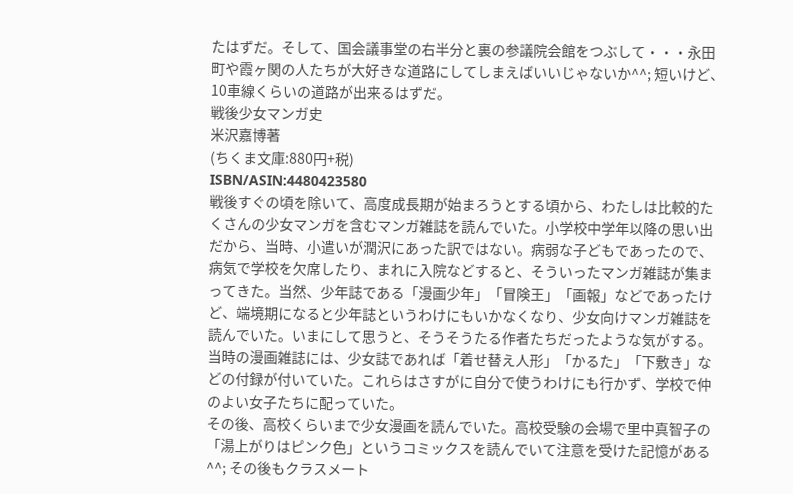たはずだ。そして、国会議事堂の右半分と裏の参議院会館をつぶして・・・永田町や霞ヶ関の人たちが大好きな道路にしてしまえばいいじゃないか^^; 短いけど、10車線くらいの道路が出来るはずだ。
戦後少女マンガ史
米沢嘉博著
(ちくま文庫:880円+税)
ISBN/ASIN:4480423580
戦後すぐの頃を除いて、高度成長期が始まろうとする頃から、わたしは比較的たくさんの少女マンガを含むマンガ雑誌を読んでいた。小学校中学年以降の思い出だから、当時、小遣いが潤沢にあった訳ではない。病弱な子どもであったので、病気で学校を欠席したり、まれに入院などすると、そういったマンガ雑誌が集まってきた。当然、少年誌である「漫画少年」「冒険王」「画報」などであったけど、端境期になると少年誌というわけにもいかなくなり、少女向けマンガ雑誌を読んでいた。いまにして思うと、そうそうたる作者たちだったような気がする。
当時の漫画雑誌には、少女誌であれば「着せ替え人形」「かるた」「下敷き」などの付録が付いていた。これらはさすがに自分で使うわけにも行かず、学校で仲のよい女子たちに配っていた。
その後、高校くらいまで少女漫画を読んでいた。高校受験の会場で里中真智子の「湯上がりはピンク色」というコミックスを読んでいて注意を受けた記憶がある^^; その後もクラスメート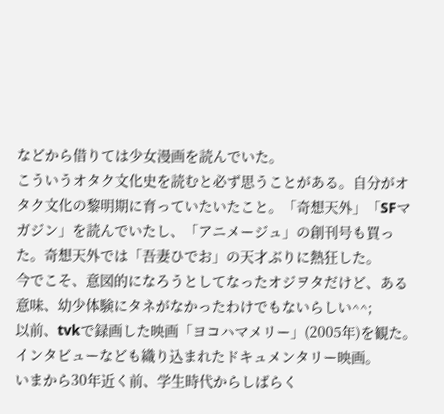などから借りては少女漫画を読んでいた。
こういうオタク文化史を読むと必ず思うことがある。自分がオタク文化の黎明期に育っていたいたこと。「奇想天外」「SFマガジン」を読んでいたし、「アニメージュ」の創刊号も買った。奇想天外では「吾妻ひでお」の天才ぶりに熱狂した。
今でこそ、意図的になろうとしてなったオジヲタだけど、ある意味、幼少体験にタネがなかったわけでもないらしい^^;
以前、tvkで録画した映画「ヨコハマメリー」(2005年)を観た。インタビューなども織り込まれたドキュメンタリー映画。
いまから30年近く前、学生時代からしばらく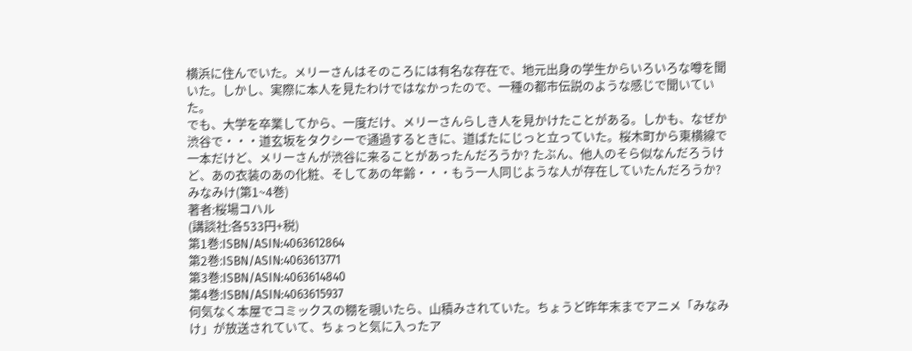横浜に住んでいた。メリーさんはそのころには有名な存在で、地元出身の学生からいろいろな噂を聞いた。しかし、実際に本人を見たわけではなかったので、一種の都市伝説のような感じで聞いていた。
でも、大学を卒業してから、一度だけ、メリーさんらしき人を見かけたことがある。しかも、なぜか渋谷で・・・道玄坂をタクシーで通過するときに、道ばたにじっと立っていた。桜木町から東横線で一本だけど、メリーさんが渋谷に来ることがあったんだろうか? たぶん、他人のそら似なんだろうけど、あの衣装のあの化粧、そしてあの年齢・・・もう一人同じような人が存在していたんだろうか?
みなみけ(第1~4巻)
著者:桜場コハル
(講談社:各533円+税)
第1巻:ISBN/ASIN:4063612864
第2巻:ISBN/ASIN:4063613771
第3巻:ISBN/ASIN:4063614840
第4巻:ISBN/ASIN:4063615937
何気なく本屋でコミックスの棚を覗いたら、山積みされていた。ちょうど昨年末までアニメ「みなみけ」が放送されていて、ちょっと気に入ったア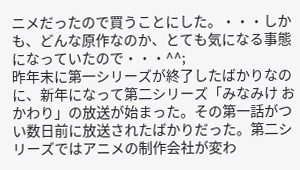ニメだったので買うことにした。・・・しかも、どんな原作なのか、とても気になる事態になっていたので・・・^^;
昨年末に第一シリーズが終了したばかりなのに、新年になって第二シリーズ「みなみけ おかわり」の放送が始まった。その第一話がつい数日前に放送されたばかりだった。第二シリーズではアニメの制作会社が変わ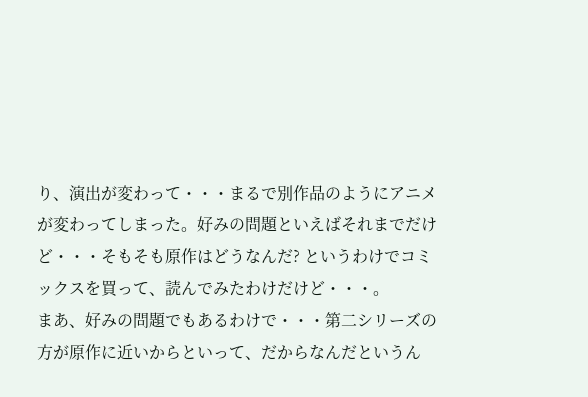り、演出が変わって・・・まるで別作品のようにアニメが変わってしまった。好みの問題といえばそれまでだけど・・・そもそも原作はどうなんだ? というわけでコミックスを買って、読んでみたわけだけど・・・。
まあ、好みの問題でもあるわけで・・・第二シリーズの方が原作に近いからといって、だからなんだというん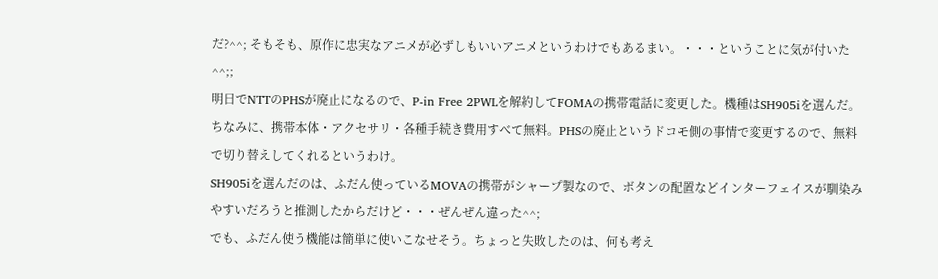だ?^^; そもそも、原作に忠実なアニメが必ずしもいいアニメというわけでもあるまい。・・・ということに気が付いた^^;;
明日でNTTのPHSが廃止になるので、P-in Free 2PWLを解約してFOMAの携帯電話に変更した。機種はSH905iを選んだ。ちなみに、携帯本体・アクセサリ・各種手続き費用すべて無料。PHSの廃止というドコモ側の事情で変更するので、無料で切り替えしてくれるというわけ。
SH905iを選んだのは、ふだん使っているMOVAの携帯がシャープ製なので、ボタンの配置などインターフェイスが馴染みやすいだろうと推測したからだけど・・・ぜんぜん違った^^;
でも、ふだん使う機能は簡単に使いこなせそう。ちょっと失敗したのは、何も考え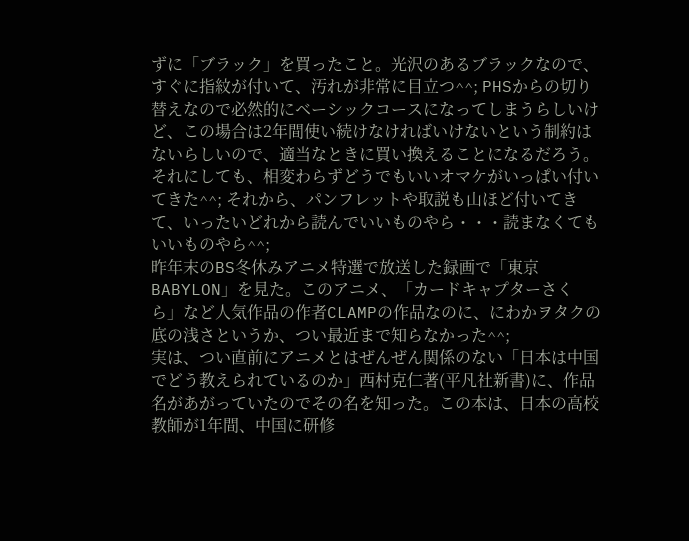ずに「ブラック」を買ったこと。光沢のあるブラックなので、すぐに指紋が付いて、汚れが非常に目立つ^^; PHSからの切り替えなので必然的にベーシックコースになってしまうらしいけど、この場合は2年間使い続けなければいけないという制約はないらしいので、適当なときに買い換えることになるだろう。
それにしても、相変わらずどうでもいいオマケがいっぱい付いてきた^^; それから、パンフレットや取説も山ほど付いてきて、いったいどれから読んでいいものやら・・・読まなくてもいいものやら^^;
昨年末のBS冬休みアニメ特選で放送した録画で「東京BABYLON」を見た。このアニメ、「カードキャプターさくら」など人気作品の作者CLAMPの作品なのに、にわかヲタクの底の浅さというか、つい最近まで知らなかった^^;
実は、つい直前にアニメとはぜんぜん関係のない「日本は中国でどう教えられているのか」西村克仁著(平凡社新書)に、作品名があがっていたのでその名を知った。この本は、日本の高校教師が1年間、中国に研修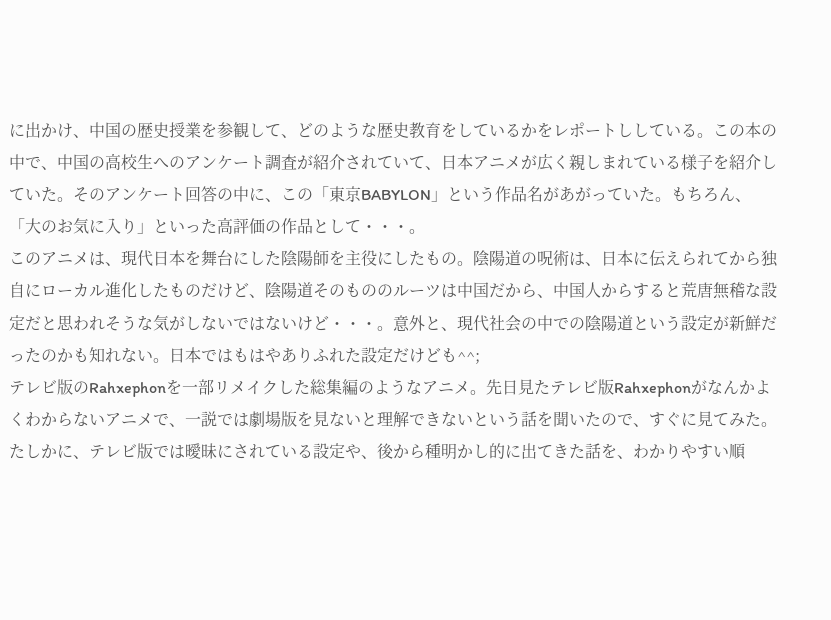に出かけ、中国の歴史授業を参観して、どのような歴史教育をしているかをレポートししている。この本の中で、中国の高校生へのアンケート調査が紹介されていて、日本アニメが広く親しまれている様子を紹介していた。そのアンケート回答の中に、この「東京BABYLON」という作品名があがっていた。もちろん、「大のお気に入り」といった高評価の作品として・・・。
このアニメは、現代日本を舞台にした陰陽師を主役にしたもの。陰陽道の呪術は、日本に伝えられてから独自にローカル進化したものだけど、陰陽道そのもののルーツは中国だから、中国人からすると荒唐無稽な設定だと思われそうな気がしないではないけど・・・。意外と、現代社会の中での陰陽道という設定が新鮮だったのかも知れない。日本ではもはやありふれた設定だけども^^;
テレビ版のRahxephonを一部リメイクした総集編のようなアニメ。先日見たテレビ版Rahxephonがなんかよくわからないアニメで、一説では劇場版を見ないと理解できないという話を聞いたので、すぐに見てみた。たしかに、テレビ版では曖昧にされている設定や、後から種明かし的に出てきた話を、わかりやすい順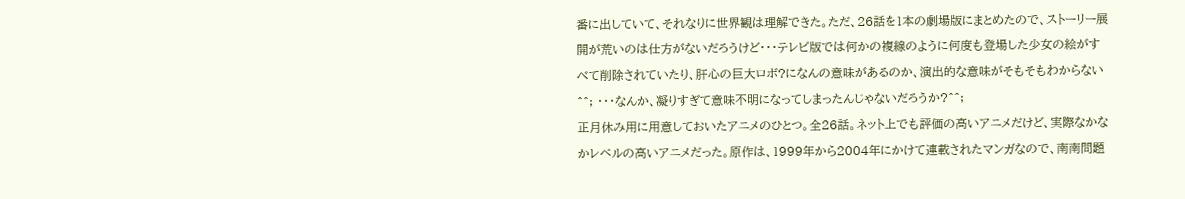番に出していて、それなりに世界観は理解できた。ただ、26話を1本の劇場版にまとめたので、ストーリー展開が荒いのは仕方がないだろうけど・・・テレビ版では何かの複線のように何度も登場した少女の絵がすべて削除されていたり、肝心の巨大ロボ?になんの意味があるのか、演出的な意味がそもそもわからない^^; ・・・なんか、凝りすぎて意味不明になってしまったんじゃないだろうか?^^;
正月休み用に用意しておいたアニメのひとつ。全26話。ネット上でも評価の高いアニメだけど、実際なかなかレベルの高いアニメだった。原作は、1999年から2004年にかけて連載されたマンガなので、南南問題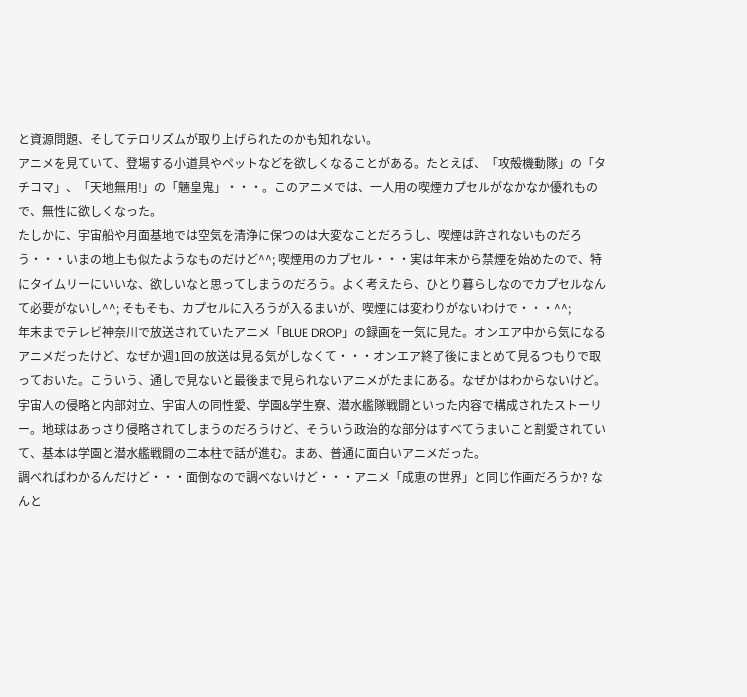と資源問題、そしてテロリズムが取り上げられたのかも知れない。
アニメを見ていて、登場する小道具やペットなどを欲しくなることがある。たとえば、「攻殻機動隊」の「タチコマ」、「天地無用!」の「魎皇鬼」・・・。このアニメでは、一人用の喫煙カプセルがなかなか優れもので、無性に欲しくなった。
たしかに、宇宙船や月面基地では空気を清浄に保つのは大変なことだろうし、喫煙は許されないものだろう・・・いまの地上も似たようなものだけど^^; 喫煙用のカプセル・・・実は年末から禁煙を始めたので、特にタイムリーにいいな、欲しいなと思ってしまうのだろう。よく考えたら、ひとり暮らしなのでカプセルなんて必要がないし^^; そもそも、カプセルに入ろうが入るまいが、喫煙には変わりがないわけで・・・^^;
年末までテレビ神奈川で放送されていたアニメ「BLUE DROP」の録画を一気に見た。オンエア中から気になるアニメだったけど、なぜか週1回の放送は見る気がしなくて・・・オンエア終了後にまとめて見るつもりで取っておいた。こういう、通しで見ないと最後まで見られないアニメがたまにある。なぜかはわからないけど。
宇宙人の侵略と内部対立、宇宙人の同性愛、学園&学生寮、潜水艦隊戦闘といった内容で構成されたストーリー。地球はあっさり侵略されてしまうのだろうけど、そういう政治的な部分はすべてうまいこと割愛されていて、基本は学園と潜水艦戦闘の二本柱で話が進む。まあ、普通に面白いアニメだった。
調べればわかるんだけど・・・面倒なので調べないけど・・・アニメ「成恵の世界」と同じ作画だろうか? なんと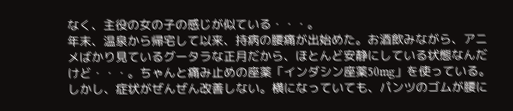なく、主役の女の子の感じが似ている・・・。
年末、温泉から帰宅して以来、持病の腰痛が出始めた。お酒飲みながら、アニメばかり見ているグータラな正月だから、ほとんど安静にしている状態なんだけど・・・。ちゃんと痛み止めの座薬「インダシン座薬50mg」を使っている。しかし、症状がぜんぜん改善しない。横になっていても、パンツのゴムが腰に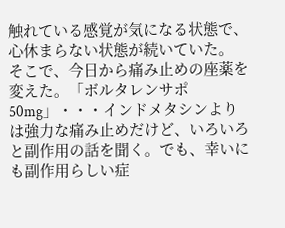触れている感覚が気になる状態で、心休まらない状態が続いていた。
そこで、今日から痛み止めの座薬を変えた。「ボルタレンサポ50mg」・・・インドメタシンよりは強力な痛み止めだけど、いろいろと副作用の話を聞く。でも、幸いにも副作用らしい症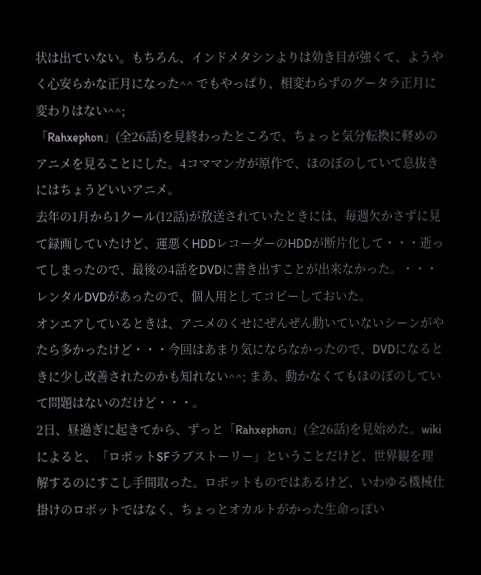状は出ていない。もちろん、インドメタシンよりは効き目が強くて、ようやく心安らかな正月になった^^ でもやっぱり、相変わらずのグータラ正月に変わりはない^^;
「Rahxephon」(全26話)を見終わったところで、ちょっと気分転換に軽めのアニメを見ることにした。4コママンガが原作で、ほのぼのしていて息抜きにはちょうどいいアニメ。
去年の1月から1クール(12話)が放送されていたときには、毎週欠かさずに見て録画していたけど、運悪くHDDレコーダーのHDDが断片化して・・・逝ってしまったので、最後の4話をDVDに書き出すことが出来なかった。・・・レンタルDVDがあったので、個人用としてコピーしておいた。
オンエアしているときは、アニメのくせにぜんぜん動いていないシーンがやたら多かったけど・・・今回はあまり気にならなかったので、DVDになるときに少し改善されたのかも知れない^^; まあ、動かなくてもほのぼのしていて問題はないのだけど・・・。
2日、昼過ぎに起きてから、ずっと「Rahxephon」(全26話)を見始めた。wikiによると、「ロボットSFラブストーリー」ということだけど、世界観を理解するのにすこし手間取った。ロボットものではあるけど、いわゆる機械仕掛けのロボットではなく、ちょっとオカルトがかった生命っぽい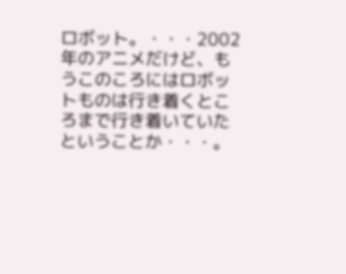ロボット。・・・2002年のアニメだけど、もうこのころにはロボットものは行き着くところまで行き着いていたということか・・・。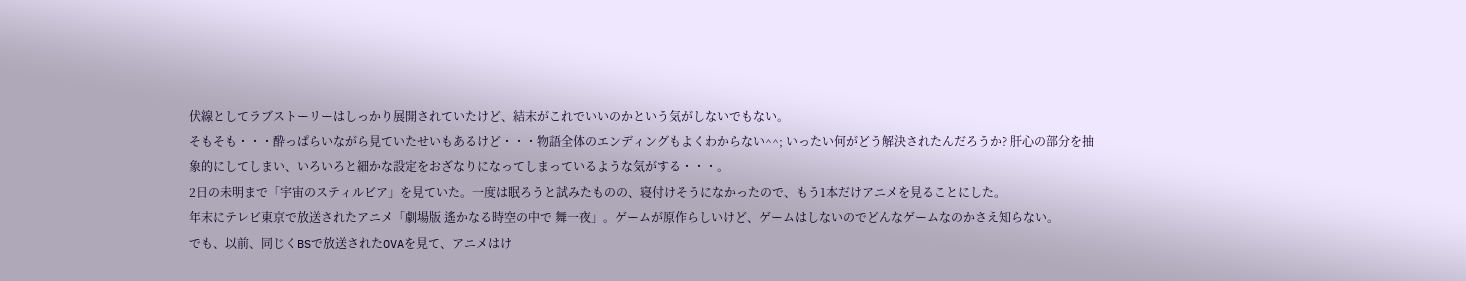伏線としてラブストーリーはしっかり展開されていたけど、結末がこれでいいのかという気がしないでもない。
そもそも・・・酔っぱらいながら見ていたせいもあるけど・・・物語全体のエンディングもよくわからない^^; いったい何がどう解決されたんだろうか? 肝心の部分を抽象的にしてしまい、いろいろと細かな設定をおざなりになってしまっているような気がする・・・。
2日の未明まで「宇宙のスティルビア」を見ていた。一度は眠ろうと試みたものの、寝付けそうになかったので、もう1本だけアニメを見ることにした。
年末にテレビ東京で放送されたアニメ「劇場版 遙かなる時空の中で 舞一夜」。ゲームが原作らしいけど、ゲームはしないのでどんなゲームなのかさえ知らない。
でも、以前、同じくBSで放送されたOVAを見て、アニメはけ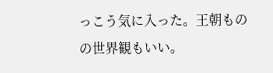っこう気に入った。王朝ものの世界観もいい。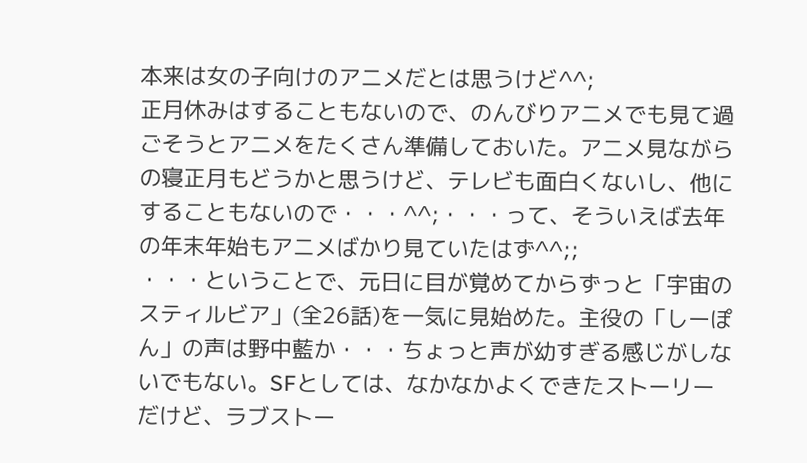本来は女の子向けのアニメだとは思うけど^^;
正月休みはすることもないので、のんびりアニメでも見て過ごそうとアニメをたくさん準備しておいた。アニメ見ながらの寝正月もどうかと思うけど、テレビも面白くないし、他にすることもないので・・・^^;・・・って、そういえば去年の年末年始もアニメばかり見ていたはず^^;;
・・・ということで、元日に目が覚めてからずっと「宇宙のスティルビア」(全26話)を一気に見始めた。主役の「しーぽん」の声は野中藍か・・・ちょっと声が幼すぎる感じがしないでもない。SFとしては、なかなかよくできたストーリーだけど、ラブストー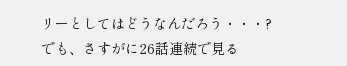リーとしてはどうなんだろう・・・?
でも、さすがに26話連続で見る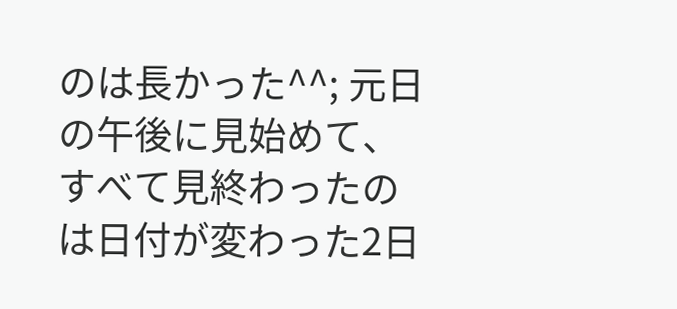のは長かった^^; 元日の午後に見始めて、すべて見終わったのは日付が変わった2日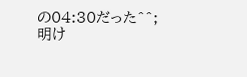の04:30だった^^;
明け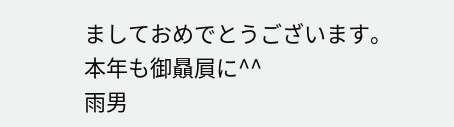ましておめでとうございます。
本年も御贔屓に^^
雨男